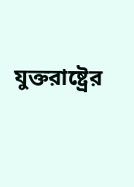যুক্তরাষ্ট্রের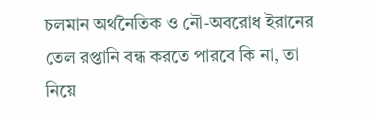চলমান অর্থনৈতিক ও নৌ-অবরোধ ইরানের তেল রপ্তানি বন্ধ করতে পারবে কি না, তা নিয়ে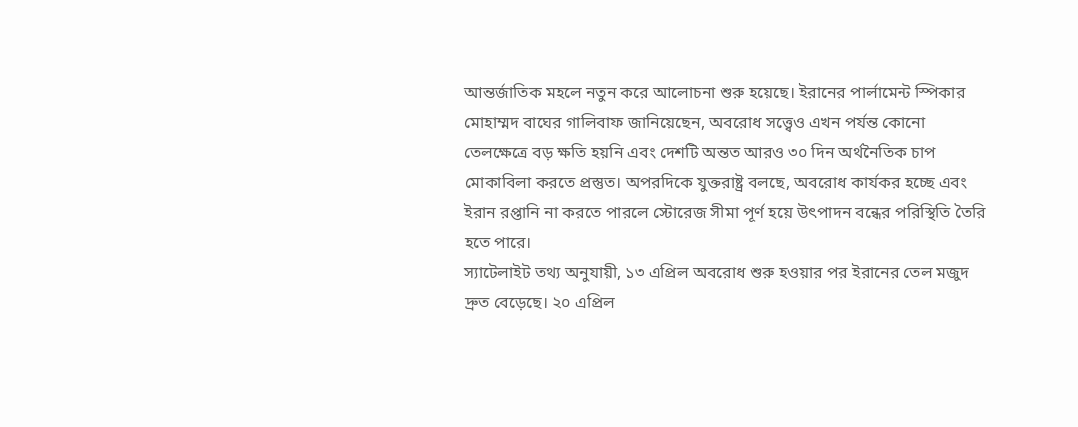আন্তর্জাতিক মহলে নতুন করে আলোচনা শুরু হয়েছে। ইরানের পার্লামেন্ট স্পিকার মোহাম্মদ বাঘের গালিবাফ জানিয়েছেন, অবরোধ সত্ত্বেও এখন পর্যন্ত কোনো তেলক্ষেত্রে বড় ক্ষতি হয়নি এবং দেশটি অন্তত আরও ৩০ দিন অর্থনৈতিক চাপ মোকাবিলা করতে প্রস্তুত। অপরদিকে যুক্তরাষ্ট্র বলছে, অবরোধ কার্যকর হচ্ছে এবং ইরান রপ্তানি না করতে পারলে স্টোরেজ সীমা পূর্ণ হয়ে উৎপাদন বন্ধের পরিস্থিতি তৈরি হতে পারে।
স্যাটেলাইট তথ্য অনুযায়ী, ১৩ এপ্রিল অবরোধ শুরু হওয়ার পর ইরানের তেল মজুদ দ্রুত বেড়েছে। ২০ এপ্রিল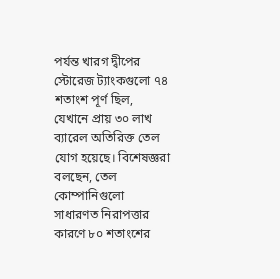পর্যন্ত খারগ দ্বীপের স্টোরেজ ট্যাংকগুলো ৭৪ শতাংশ পূর্ণ ছিল, যেখানে প্রায় ৩০ লাখ ব্যারেল অতিরিক্ত তেল যোগ হয়েছে। বিশেষজ্ঞরা বলছেন, তেল কোম্পানিগুলো সাধারণত নিরাপত্তার কারণে ৮০ শতাংশের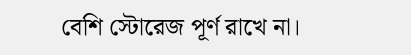বেশি স্টোরেজ পূর্ণ রাখে না।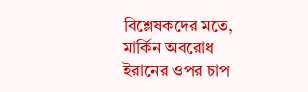বিশ্লেষকদের মতে, মার্কিন অবরোধ ইরানের ওপর চাপ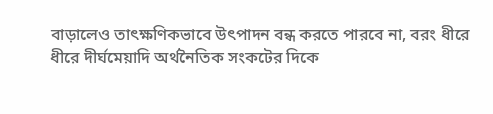বাড়ালেও তাৎক্ষণিকভাবে উৎপাদন বন্ধ করতে পারবে না, বরং ধীরে ধীরে দীর্ঘমেয়াদি অর্থনৈতিক সংকটের দিকে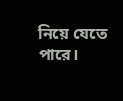নিয়ে যেতে পারে।